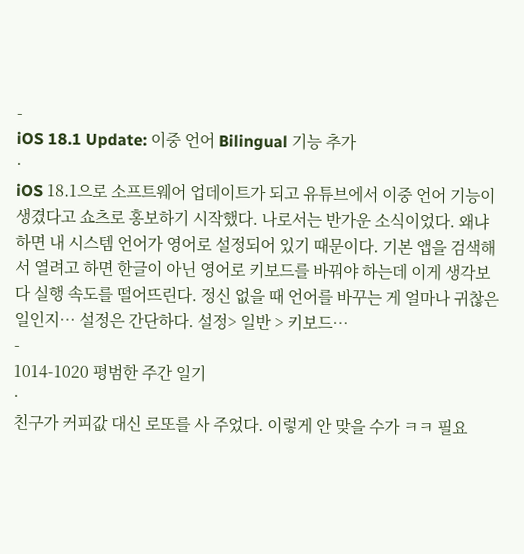-
iOS 18.1 Update: 이중 언어 Bilingual 기능 추가
·
iOS 18.1으로 소프트웨어 업데이트가 되고 유튜브에서 이중 언어 기능이 생겼다고 쇼츠로 홍보하기 시작했다. 나로서는 반가운 소식이었다. 왜냐하면 내 시스템 언어가 영어로 설정되어 있기 때문이다. 기본 앱을 검색해서 열려고 하면 한글이 아닌 영어로 키보드를 바꿔야 하는데 이게 생각보다 실행 속도를 떨어뜨린다. 정신 없을 때 언어를 바꾸는 게 얼마나 귀찮은 일인지… 설정은 간단하다. 설정> 일반 > 키보드…
-
1014-1020 평범한 주간 일기
·
친구가 커피값 대신 로또를 사 주었다. 이렇게 안 맞을 수가 ㅋㅋ 필요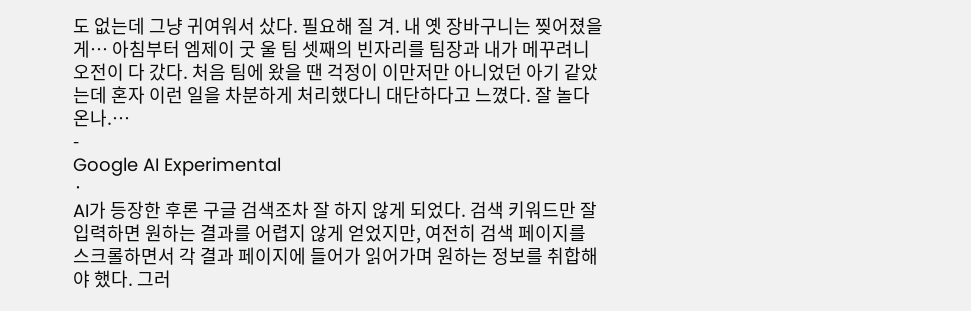도 없는데 그냥 귀여워서 샀다. 필요해 질 겨. 내 옛 장바구니는 찢어졌을게… 아침부터 엠제이 굿 울 팀 셋째의 빈자리를 팀장과 내가 메꾸려니 오전이 다 갔다. 처음 팀에 왔을 땐 걱정이 이만저만 아니었던 아기 같았는데 혼자 이런 일을 차분하게 처리했다니 대단하다고 느꼈다. 잘 놀다 온나.…
-
Google AI Experimental
·
AI가 등장한 후론 구글 검색조차 잘 하지 않게 되었다. 검색 키워드만 잘 입력하면 원하는 결과를 어렵지 않게 얻었지만, 여전히 검색 페이지를 스크롤하면서 각 결과 페이지에 들어가 읽어가며 원하는 정보를 취합해야 했다. 그러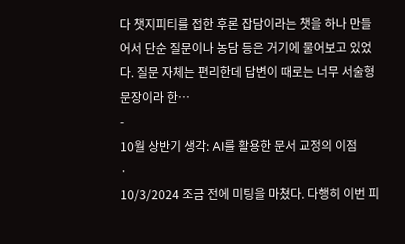다 챗지피티를 접한 후론 잡담이라는 챗을 하나 만들어서 단순 질문이나 농담 등은 거기에 물어보고 있었다. 질문 자체는 편리한데 답변이 때로는 너무 서술형 문장이라 한…
-
10월 상반기 생각: AI를 활용한 문서 교정의 이점
·
10/3/2024 조금 전에 미팅을 마쳤다. 다행히 이번 피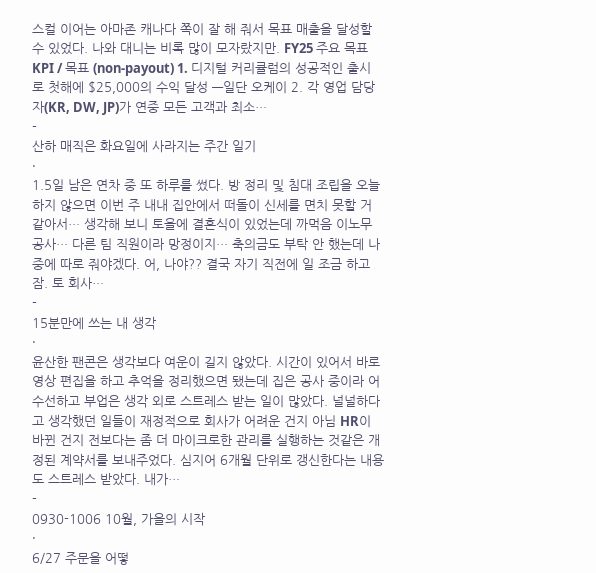스컬 이어는 아마존 캐나다 쪽이 잘 해 줘서 목표 매출을 달성할 수 있었다. 나와 대니는 비록 많이 모자랐지만. FY25 주요 목표 KPI / 목표 (non-payout) 1. 디지털 커리큘럼의 성공적인 출시로 첫해에 $25,000의 수익 달성 —일단 오케이 2. 각 영업 담당자(KR, DW, JP)가 연중 모든 고객과 최소…
-
산하 매직은 화요일에 사라지는 주간 일기
·
1.5일 남은 연차 중 또 하루를 썼다. 방 정리 및 침대 조립을 오늘 하지 않으면 이번 주 내내 집안에서 떠돌이 신세를 면치 못할 거 같아서… 생각해 보니 토욜에 결혼식이 있었는데 까먹음 이노무 공사… 다른 팀 직원이라 망정이지… 축의금도 부탁 안 했는데 나중에 따로 줘야겠다. 어, 나야?? 결국 자기 직전에 일 조금 하고 잠. 토 회사…
-
15분만에 쓰는 내 생각
·
윤산한 팬콘은 생각보다 여운이 길지 않았다. 시간이 있어서 바로 영상 편집을 하고 추억을 정리했으면 됐는데 집은 공사 중이라 어수선하고 부업은 생각 외로 스트레스 받는 일이 많았다. 널널하다고 생각했던 일들이 재정적으로 회사가 어려운 건지 아님 HR이 바뀐 건지 전보다는 좀 더 마이크로한 관리를 실행하는 것같은 개정된 계약서를 보내주었다. 심지어 6개월 단위로 갱신한다는 내용도 스트레스 받았다. 내가…
-
0930-1006 10월, 가을의 시작
·
6/27 주문을 어떻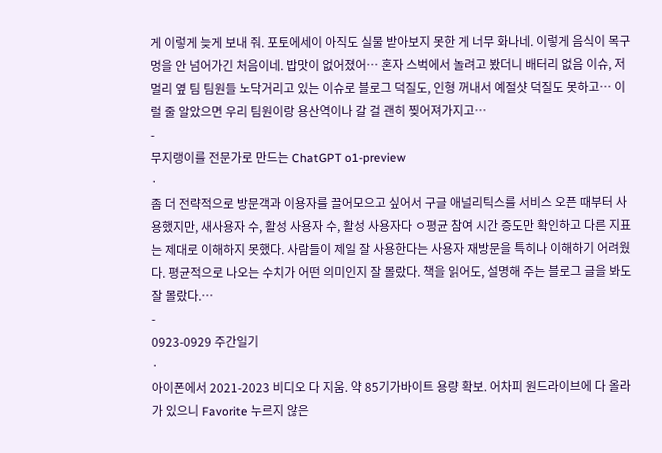게 이렇게 늦게 보내 줘. 포토에세이 아직도 실물 받아보지 못한 게 너무 화나네. 이렇게 음식이 목구멍을 안 넘어가긴 처음이네. 밥맛이 없어졌어… 혼자 스벅에서 놀려고 봤더니 배터리 없음 이슈, 저 멀리 옆 팀 팀원들 노닥거리고 있는 이슈로 블로그 덕질도, 인형 꺼내서 예절샷 덕질도 못하고… 이럴 줄 알았으면 우리 팀원이랑 용산역이나 갈 걸 괜히 찢어져가지고…
-
무지랭이를 전문가로 만드는 ChatGPT o1-preview
·
좀 더 전략적으로 방문객과 이용자를 끌어모으고 싶어서 구글 애널리틱스를 서비스 오픈 때부터 사용했지만, 새사용자 수, 활성 사용자 수, 활성 사용자다 ㅇ평균 참여 시간 증도만 확인하고 다른 지표는 제대로 이해하지 못했다. 사람들이 제일 잘 사용한다는 사용자 재방문을 특히나 이해하기 어려웠다. 평균적으로 나오는 수치가 어떤 의미인지 잘 몰랐다. 책을 읽어도, 설명해 주는 블로그 글을 봐도 잘 몰랐다.…
-
0923-0929 주간일기
·
아이폰에서 2021-2023 비디오 다 지움. 약 85기가바이트 용량 확보. 어차피 원드라이브에 다 올라가 있으니 Favorite 누르지 않은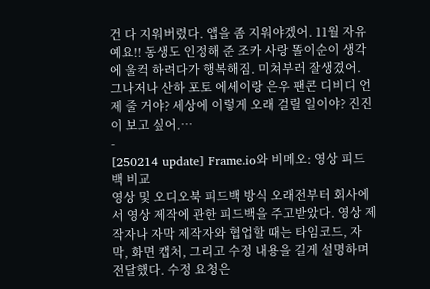건 다 지워버렸다. 앱을 좀 지워야겠어. 11월 자유예요!! 동생도 인정해 준 조카 사랑 똘이순이 생각에 울컥 하려다가 행복해짐. 미쳐부러 잘생겼어. 그나저나 산하 포토 에세이랑 은우 팬콘 디비디 언제 줄 거야? 세상에 이렇게 오래 걸릴 일이야? 진진이 보고 싶어.…
-
[250214 update] Frame.io와 비메오: 영상 피드백 비교
영상 및 오디오북 피드백 방식 오래전부터 회사에서 영상 제작에 관한 피드백을 주고받았다. 영상 제작자나 자막 제작자와 협업할 때는 타임코드, 자막, 화면 캡처, 그리고 수정 내용을 길게 설명하며 전달했다. 수정 요청은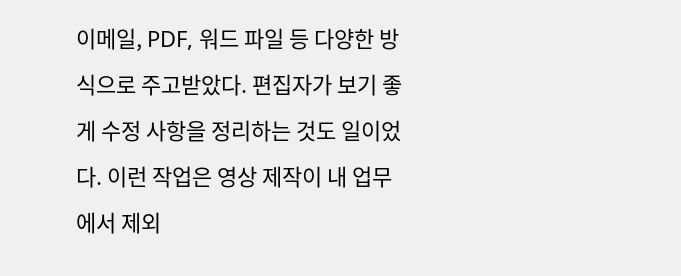이메일, PDF, 워드 파일 등 다양한 방식으로 주고받았다. 편집자가 보기 좋게 수정 사항을 정리하는 것도 일이었다. 이런 작업은 영상 제작이 내 업무에서 제외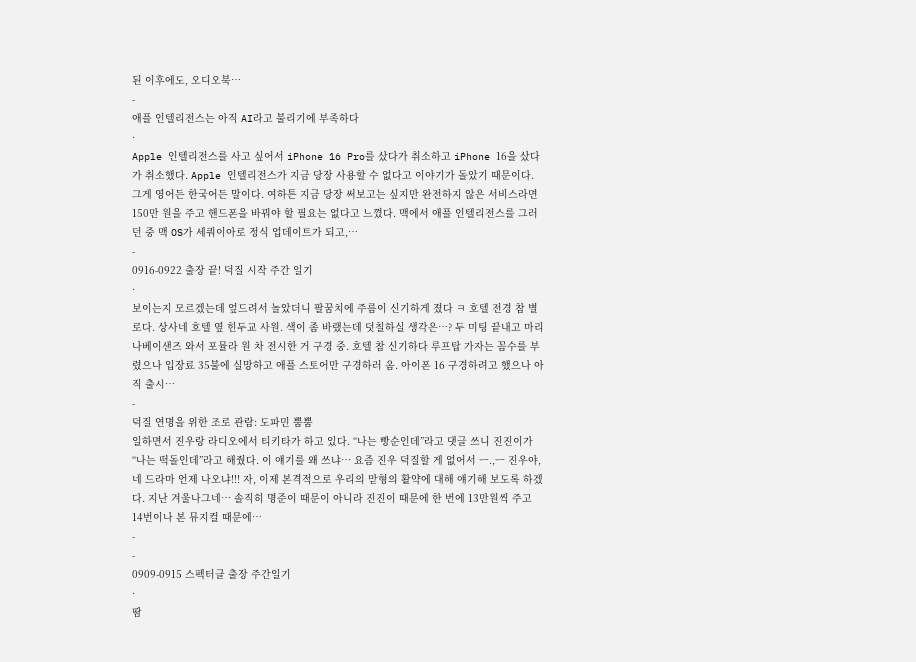된 이후에도, 오디오북…
-
애플 인텔리전스는 아직 AI라고 불리기에 부족하다
·
Apple 인텔리전스를 사고 싶어서 iPhone 16 Pro를 샀다가 취소하고 iPhone 16을 샀다가 취소했다. Apple 인텔리전스가 지금 당장 사용할 수 없다고 이야기가 돌았기 때문이다. 그게 영어든 한국어든 말이다. 여하튼 지금 당장 써보고는 싶지만 완전하지 않은 서비스라면 150만 원을 주고 핸드폰을 바꿔야 할 필요는 없다고 느꼈다. 맥에서 애플 인텔리전스를 그러던 중 맥 OS가 세쿼이아로 정식 업데이트가 되고,…
-
0916-0922 출장 끝! 덕질 시작 주간 일기
·
보이는지 모르겠는데 엎드려서 놀았더니 팔꿈치에 주름이 신기하게 졌다 ㅋ 호텔 전경 참 별로다. 상사네 호텔 옆 힌두교 사원. 색이 좀 바랬는데 덧칠하실 생각은…? 두 미팅 끝내고 마리나베이샌즈 와서 포뮬라 원 차 전시한 거 구경 중. 호텔 참 신기하다 루프탑 가자는 꼼수를 부렸으나 입장료 35불에 실망하고 애플 스토어만 구경하러 옴. 아이폰 16 구경하려고 했으나 아직 출시…
-
덕질 연명을 위한 조로 관람: 도파민 뿜뿜
일하면서 진우랑 라디오에서 티키타가 하고 있다. “나는 빵순인데”라고 댓글 쓰니 진진이가 “나는 떡돌인데”라고 해줬다. 이 얘기를 왜 쓰냐… 요즘 진우 덕질할 게 없어서 ㅡ.,ㅡ 진우야, 네 드라마 언제 나오냐!!! 자, 이제 본격적으로 우리의 맏형의 활약에 대해 얘기해 보도록 하겠다. 지난 겨울나그네… 솔직히 명준이 때문이 아니라 진진이 때문에 한 번에 13만원씩 주고 14번이나 본 뮤지컬 때문에…
-
-
0909-0915 스펙터클 출장 주간일기
·
땀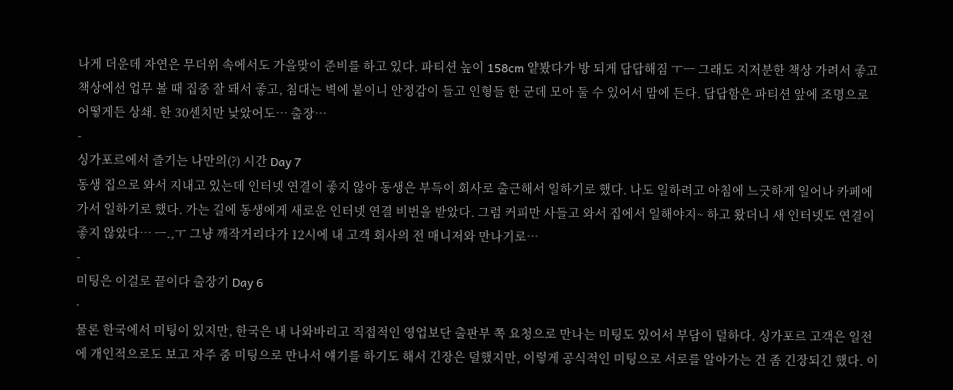나게 더운데 자연은 무더위 속에서도 가을맞이 준비를 하고 있다. 파티션 높이 158cm 얕봤다가 방 되게 답답해짐 ㅜㅡ 그래도 지저분한 책상 가려서 좋고 책상에선 업무 볼 때 집중 잘 돼서 좋고, 침대는 벽에 붙이니 안정감이 들고 인형들 한 군데 모아 둘 수 있어서 맘에 든다. 답답함은 파티션 앞에 조명으로 어떻게든 상쇄. 한 30센치만 낮았어도… 출장…
-
싱가포르에서 즐기는 나만의(?) 시간 Day 7
동생 집으로 와서 지내고 있는데 인터넷 연결이 좋지 않아 동생은 부득이 회사로 출근해서 일하기로 했다. 나도 일하려고 아침에 느긋하게 일어나 카페에 가서 일하기로 했다. 가는 길에 동생에게 새로운 인터넷 연결 비번을 받았다. 그럼 커피만 사들고 와서 집에서 일해야지~ 하고 왔더니 새 인터넷도 연결이 좋지 않았다… ㅡ.,ㅜ 그냥 깨작거리다가 12시에 내 고객 회사의 전 매니저와 만나기로…
-
미팅은 이걸로 끝이다 출장기 Day 6
·
물론 한국에서 미팅이 있지만, 한국은 내 나와바리고 직접적인 영업보단 출판부 쪽 요청으로 만나는 미팅도 있어서 부담이 덜하다. 싱가포르 고객은 일전에 개인적으로도 보고 자주 줌 미팅으로 만나서 얘기를 하기도 해서 긴장은 덜했지만, 이렇게 공식적인 미팅으로 서로를 알아가는 건 좀 긴장되긴 했다. 이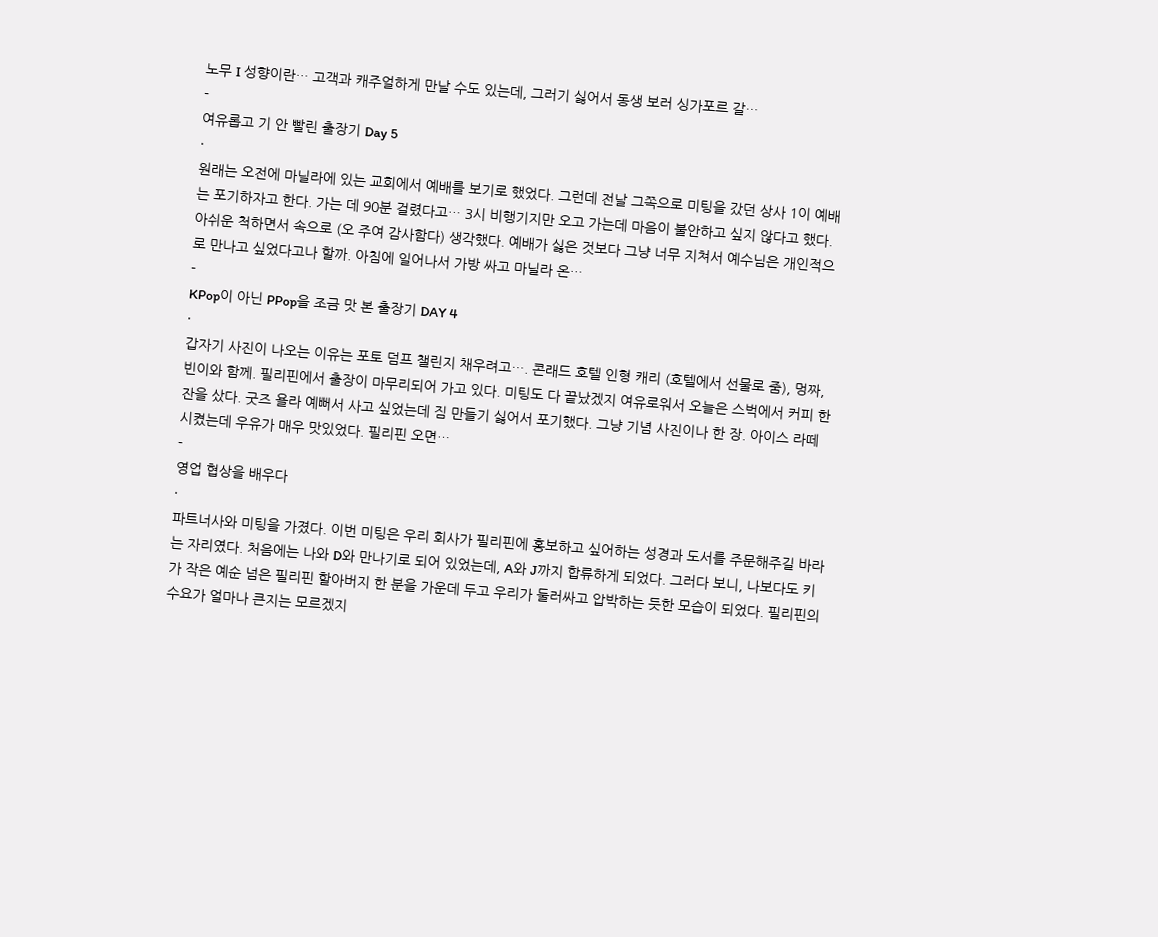노무 I 성향이란… 고객과 캐주얼하게 만날 수도 있는데, 그러기 싫어서 동생 보러 싱가포르 갈…
-
여유롭고 기 안 빨린 출장기 Day 5
·
원래는 오전에 마닐라에 있는 교회에서 예배를 보기로 했었다. 그런데 전날 그쪽으로 미팅을 갔던 상사 1이 예배는 포기하자고 한다. 가는 데 90분 걸렸다고… 3시 비행기지만 오고 가는데 마음이 불안하고 싶지 않다고 했다. 아쉬운 척하면서 속으로 (오 주여 감사함다) 생각했다. 예배가 싫은 것보다 그냥 너무 지쳐서 예수님은 개인적으로 만나고 싶었다고나 할까. 아침에 일어나서 가방 싸고 마닐라 온…
-
KPop이 아닌 PPop을 조금 맛 본 출장기 DAY 4
·
갑자기 사진이 나오는 이유는 포토 덤프 챌린지 채우려고…. 콘래드 호텔 인형 캐리 (호텔에서 선물로 줌), 멍짜, 빈이와 함께. 필리핀에서 출장이 마무리되어 가고 있다. 미팅도 다 끝났겠지 여유로워서 오늘은 스벅에서 커피 한 잔을 샀다. 굿즈 욜라 예뻐서 사고 싶었는데 짐 만들기 싫어서 포기했다. 그냥 기념 사진이나 한 장. 아이스 라떼 시켰는데 우유가 매우 맛있었다. 필리핀 오면…
-
영업 협상을 배우다
·
파트너사와 미팅을 가졌다. 이번 미팅은 우리 회사가 필리핀에 홍보하고 싶어하는 성경과 도서를 주문해주길 바라는 자리였다. 처음에는 나와 D와 만나기로 되어 있었는데, A와 J까지 합류하게 되었다. 그러다 보니, 나보다도 키가 작은 예순 넘은 필리핀 할아버지 한 분을 가운데 두고 우리가 둘러싸고 압박하는 듯한 모습이 되었다. 필리핀의 수요가 얼마나 큰지는 모르겠지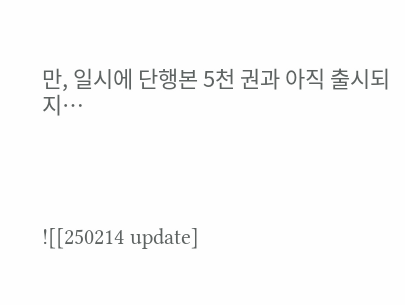만, 일시에 단행본 5천 권과 아직 출시되지…




![[250214 update]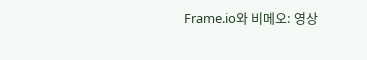Frame.io와 비메오: 영상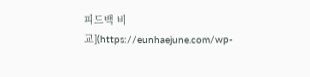피드백 비교](https://eunhaejune.com/wp-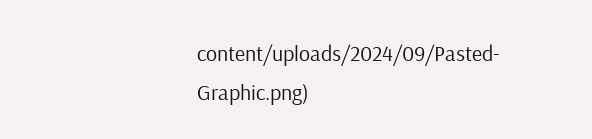content/uploads/2024/09/Pasted-Graphic.png)